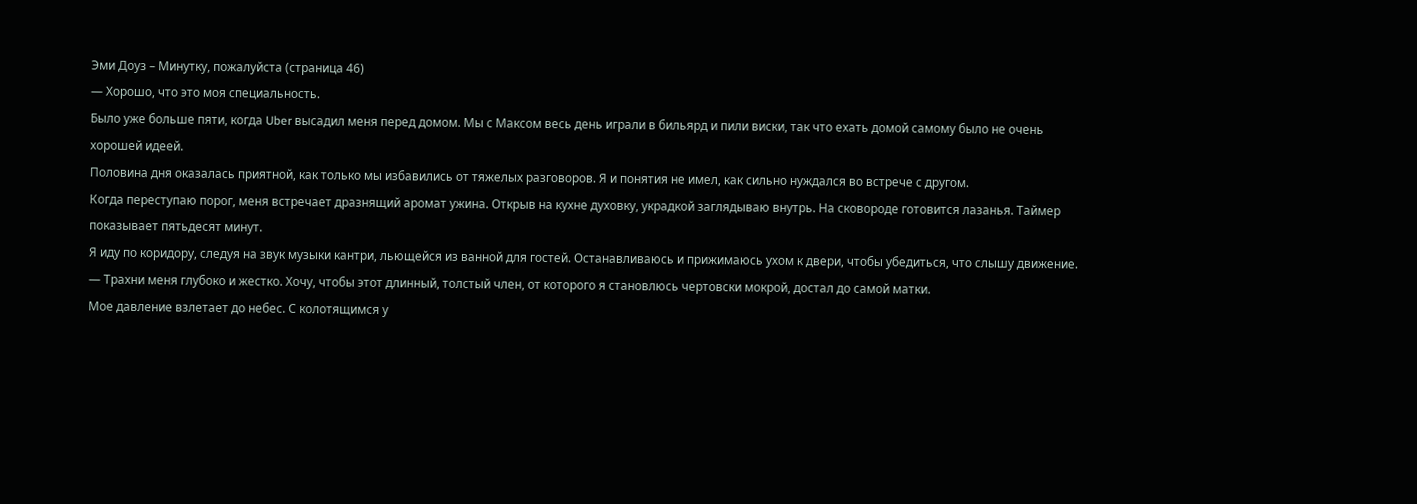Эми Доуз – Минутку, пожалуйста (страница 46)
— Хорошо, что это моя специальность.
Было уже больше пяти, когда Uber высадил меня перед домом. Мы с Максом весь день играли в бильярд и пили виски, так что ехать домой самому было не очень хорошей идеей.
Половина дня оказалась приятной, как только мы избавились от тяжелых разговоров. Я и понятия не имел, как сильно нуждался во встрече с другом.
Когда переступаю порог, меня встречает дразнящий аромат ужина. Открыв на кухне духовку, украдкой заглядываю внутрь. На сковороде готовится лазанья. Таймер показывает пятьдесят минут.
Я иду по коридору, следуя на звук музыки кантри, льющейся из ванной для гостей. Останавливаюсь и прижимаюсь ухом к двери, чтобы убедиться, что слышу движение.
— Трахни меня глубоко и жестко. Хочу, чтобы этот длинный, толстый член, от которого я становлюсь чертовски мокрой, достал до самой матки.
Мое давление взлетает до небес. С колотящимся у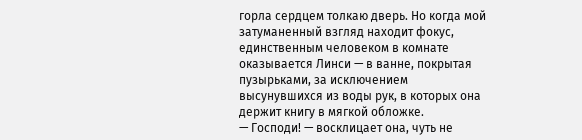горла сердцем толкаю дверь. Но когда мой затуманенный взгляд находит фокус, единственным человеком в комнате оказывается Линси — в ванне, покрытая пузырьками, за исключением высунувшихся из воды рук, в которых она держит книгу в мягкой обложке.
— Господи! — восклицает она, чуть не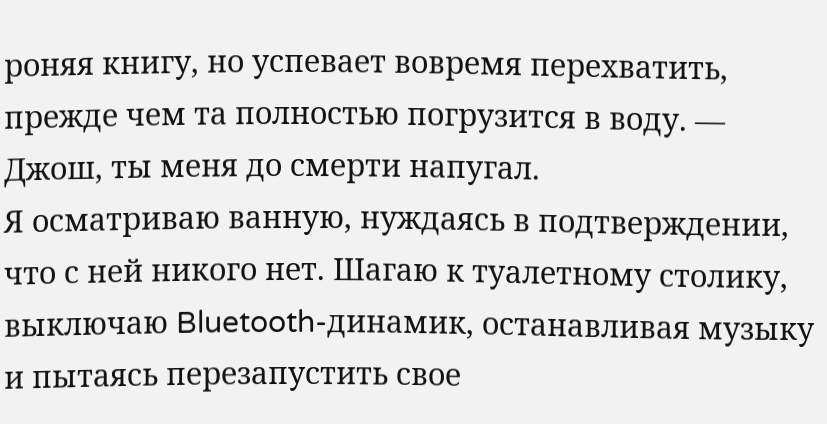роняя книгу, но успевает вовремя перехватить, прежде чем та полностью погрузится в воду. — Джош, ты меня до смерти напугал.
Я осматриваю ванную, нуждаясь в подтверждении, что с ней никого нет. Шагаю к туалетному столику, выключаю Bluetooth-динамик, останавливая музыку и пытаясь перезапустить свое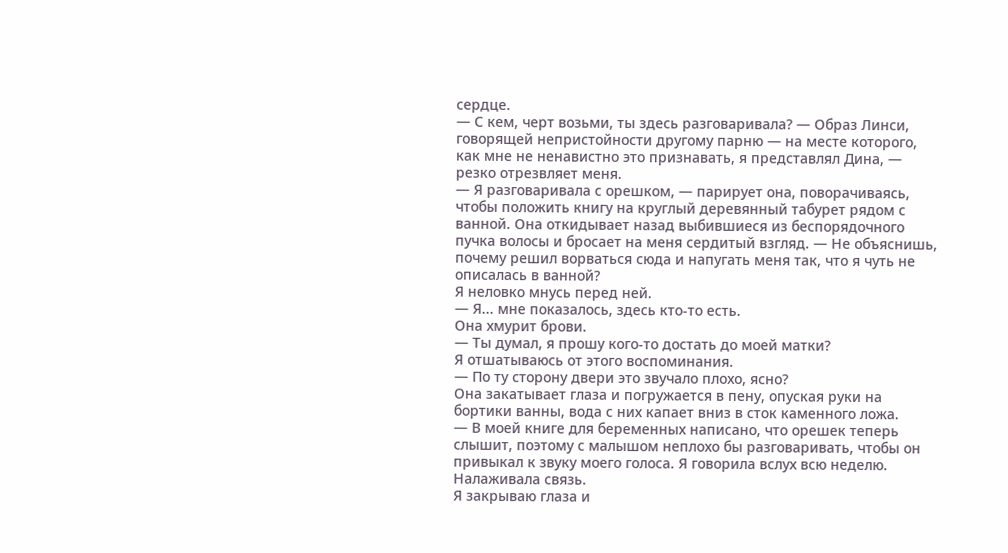сердце.
— С кем, черт возьми, ты здесь разговаривала? — Образ Линси, говорящей непристойности другому парню — на месте которого, как мне не ненавистно это признавать, я представлял Дина, — резко отрезвляет меня.
— Я разговаривала с орешком, — парирует она, поворачиваясь, чтобы положить книгу на круглый деревянный табурет рядом с ванной. Она откидывает назад выбившиеся из беспорядочного пучка волосы и бросает на меня сердитый взгляд. — Не объяснишь, почему решил ворваться сюда и напугать меня так, что я чуть не описалась в ванной?
Я неловко мнусь перед ней.
— Я... мне показалось, здесь кто-то есть.
Она хмурит брови.
— Ты думал, я прошу кого-то достать до моей матки?
Я отшатываюсь от этого воспоминания.
— По ту сторону двери это звучало плохо, ясно?
Она закатывает глаза и погружается в пену, опуская руки на бортики ванны, вода с них капает вниз в сток каменного ложа.
— В моей книге для беременных написано, что орешек теперь слышит, поэтому с малышом неплохо бы разговаривать, чтобы он привыкал к звуку моего голоса. Я говорила вслух всю неделю. Налаживала связь.
Я закрываю глаза и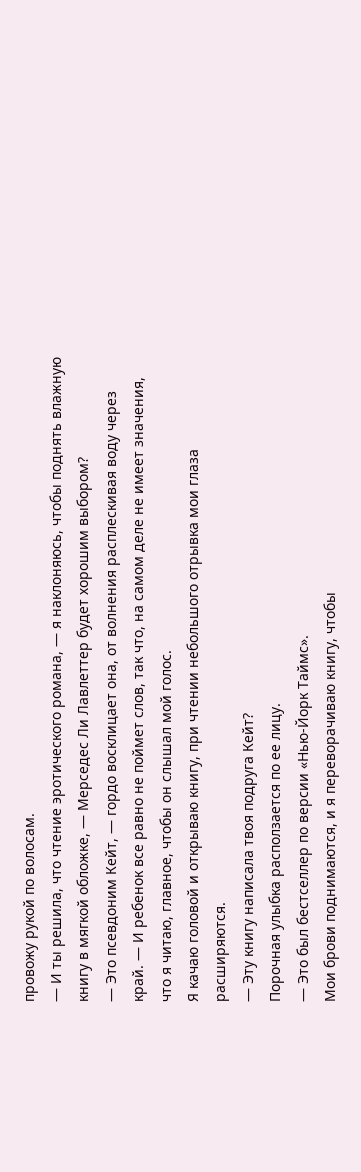провожу рукой по волосам.
— И ты решила, что чтение эротического романа, — я наклоняюсь, чтобы поднять влажную книгу в мягкой обложке, — Мерседес Ли Лавлеттер будет хорошим выбором?
— Это псевдоним Кейт, — гордо восклицает она, от волнения расплескивая воду через край. — И ребенок все равно не поймет слов, так что, на самом деле не имеет значения, что я читаю, главное, чтобы он слышал мой голос.
Я качаю головой и открываю книгу, при чтении небольшого отрывка мои глаза расширяются.
— Эту книгу написала твоя подруга Кейт?
Порочная улыбка расползается по ее лицу.
— Это был бестселлер по версии «Нью-Йорк Таймс».
Мои брови поднимаются, и я переворачиваю книгу, чтобы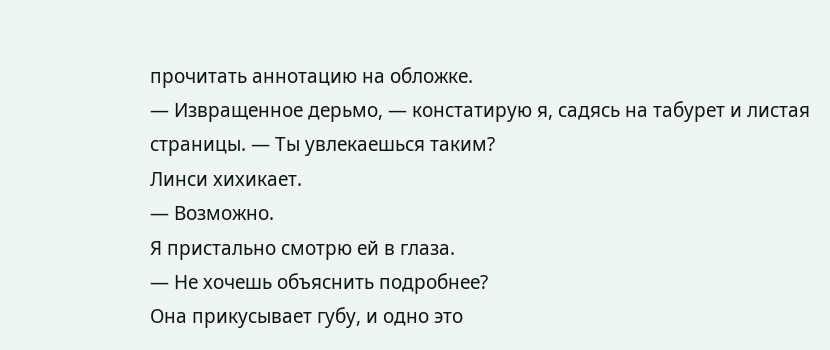прочитать аннотацию на обложке.
— Извращенное дерьмо, — констатирую я, садясь на табурет и листая страницы. — Ты увлекаешься таким?
Линси хихикает.
— Возможно.
Я пристально смотрю ей в глаза.
— Не хочешь объяснить подробнее?
Она прикусывает губу, и одно это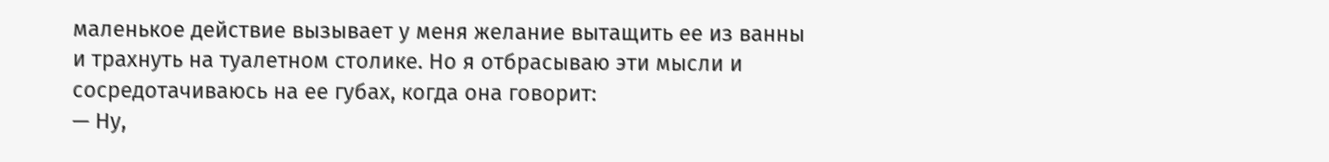маленькое действие вызывает у меня желание вытащить ее из ванны и трахнуть на туалетном столике. Но я отбрасываю эти мысли и сосредотачиваюсь на ее губах, когда она говорит:
— Ну,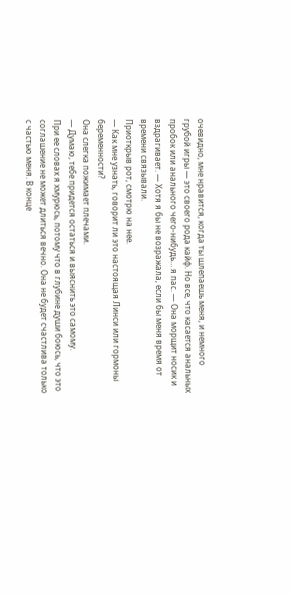очевидно, мне нравится, когда ты шлепаешь меня, и немного грубой игры — это своего рода кайф. Но все, что касается анальных пробок или анального чего-нибудь… я пас. — Она морщит носик и вздрагивает. — Хотя я бы не возражала, если бы меня время от времени связывали.
Приоткрыв рот, смотрю на нее.
— Как мне узнать, говорит ли это настоящая Линси или гормоны беременности?
Она слегка пожимает плечами.
— Думаю, тебе придется остаться и выяснить это самому.
При ее словах я хмурюсь, потому что в глубине души боюсь, что это соглашение не может длиться вечно. Она не будет счастлива только с частью меня. В конце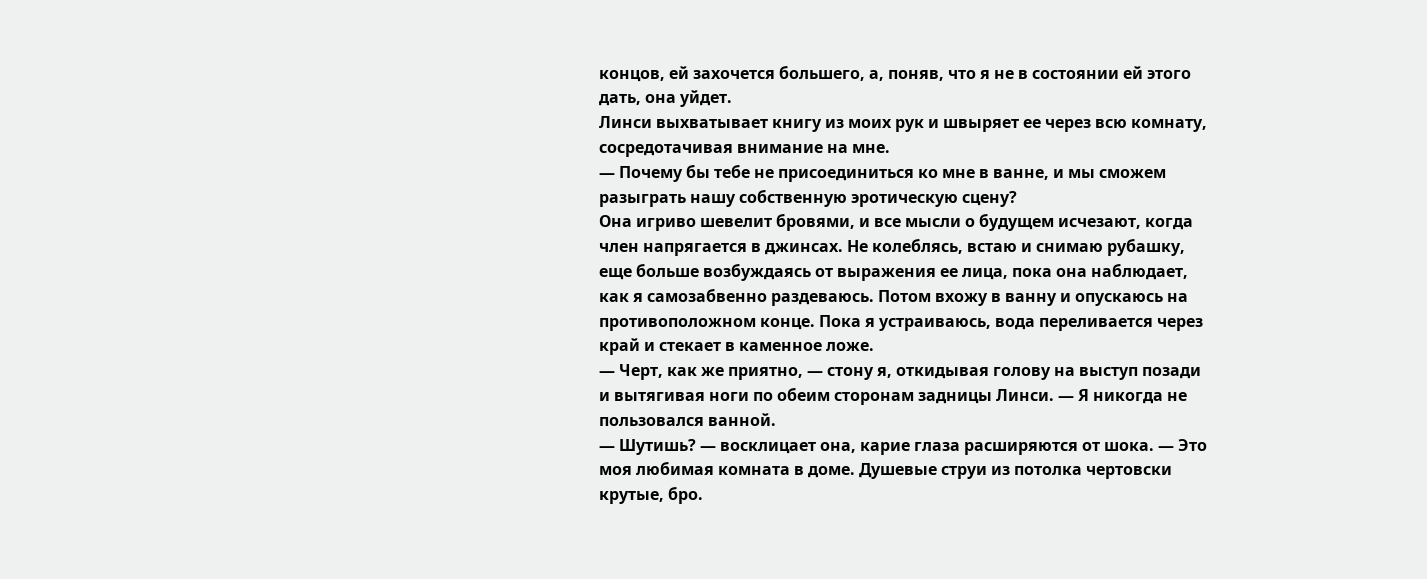концов, ей захочется большего, а, поняв, что я не в состоянии ей этого дать, она уйдет.
Линси выхватывает книгу из моих рук и швыряет ее через всю комнату, сосредотачивая внимание на мне.
— Почему бы тебе не присоединиться ко мне в ванне, и мы сможем разыграть нашу собственную эротическую сцену?
Она игриво шевелит бровями, и все мысли о будущем исчезают, когда член напрягается в джинсах. Не колеблясь, встаю и снимаю рубашку, еще больше возбуждаясь от выражения ее лица, пока она наблюдает, как я самозабвенно раздеваюсь. Потом вхожу в ванну и опускаюсь на противоположном конце. Пока я устраиваюсь, вода переливается через край и стекает в каменное ложе.
— Черт, как же приятно, — стону я, откидывая голову на выступ позади и вытягивая ноги по обеим сторонам задницы Линси. — Я никогда не пользовался ванной.
— Шутишь? — восклицает она, карие глаза расширяются от шока. — Это моя любимая комната в доме. Душевые струи из потолка чертовски крутые, бро.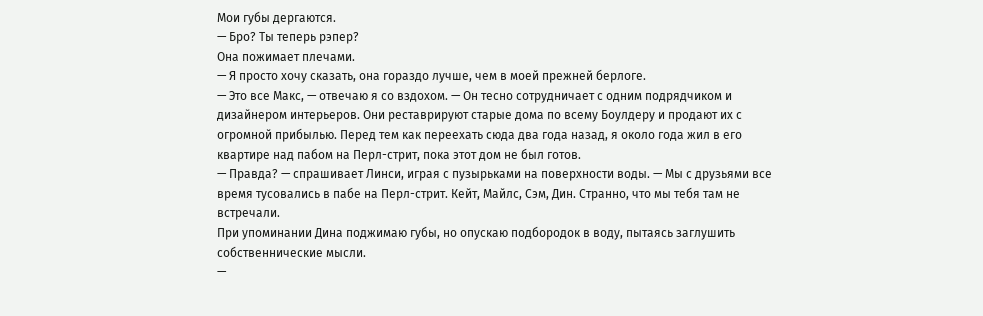Мои губы дергаются.
— Бро? Ты теперь рэпер?
Она пожимает плечами.
— Я просто хочу сказать, она гораздо лучше, чем в моей прежней берлоге.
— Это все Макс, — отвечаю я со вздохом. — Он тесно сотрудничает с одним подрядчиком и дизайнером интерьеров. Они реставрируют старые дома по всему Боулдеру и продают их с огромной прибылью. Перед тем как переехать сюда два года назад, я около года жил в его квартире над пабом на Перл-стрит, пока этот дом не был готов.
— Правда? — спрашивает Линси, играя с пузырьками на поверхности воды. — Мы с друзьями все время тусовались в пабе на Перл-стрит. Кейт, Майлс, Сэм, Дин. Странно, что мы тебя там не встречали.
При упоминании Дина поджимаю губы, но опускаю подбородок в воду, пытаясь заглушить собственнические мысли.
—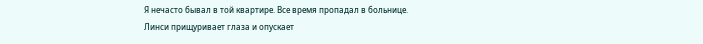Я нечасто бывал в той квартире. Все время пропадал в больнице.
Линси прищуривает глаза и опускает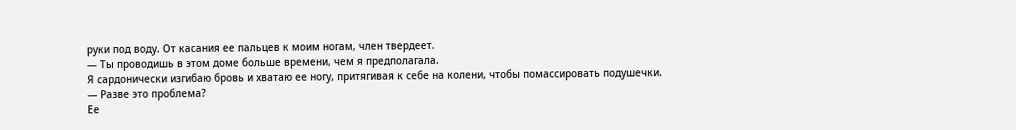руки под воду. От касания ее пальцев к моим ногам, член твердеет.
— Ты проводишь в этом доме больше времени, чем я предполагала.
Я сардонически изгибаю бровь и хватаю ее ногу, притягивая к себе на колени, чтобы помассировать подушечки.
— Разве это проблема?
Ее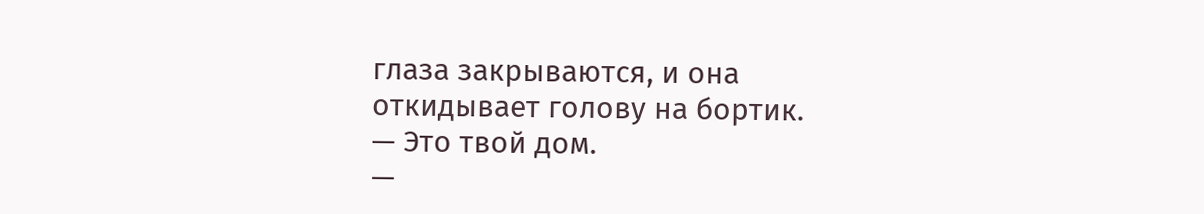глаза закрываются, и она откидывает голову на бортик.
— Это твой дом.
—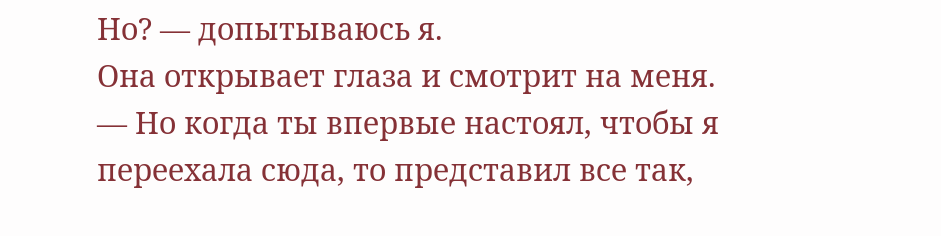Но? — допытываюсь я.
Она открывает глаза и смотрит на меня.
— Но когда ты впервые настоял, чтобы я переехала сюда, то представил все так,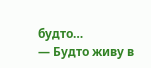будто…
— Будто живу в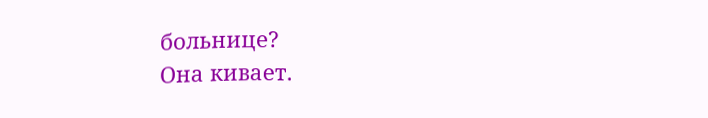больнице?
Она кивает.